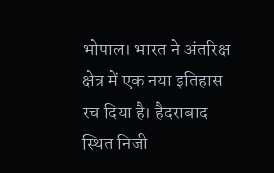भोपाल। भारत ने अंतरिक्ष क्षेत्र में एक नया इतिहास रच दिया है। हैदराबाद स्थित निजी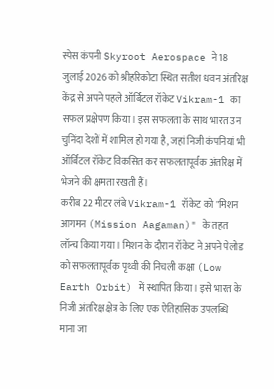स्पेस कंपनी Skyroot Aerospace ने 18 जुलाई 2026 को श्रीहरिकोटा स्थित सतीश धवन अंतरिक्ष केंद्र से अपने पहले ऑर्बिटल रॉकेट Vikram-1 का सफल प्रक्षेपण किया। इस सफलता के साथ भारत उन चुनिंदा देशों में शामिल हो गया है, जहां निजी कंपनियां भी ऑर्बिटल रॉकेट विकसित कर सफलतापूर्वक अंतरिक्ष में भेजने की क्षमता रखती हैं।
करीब 22 मीटर लंबे Vikram-1 रॉकेट को "मिशन आगमन (Mission Aagaman)" के तहत लॉन्च किया गया। मिशन के दौरान रॉकेट ने अपने पेलोड को सफलतापूर्वक पृथ्वी की निचली कक्षा (Low Earth Orbit) में स्थापित किया। इसे भारत के निजी अंतरिक्ष क्षेत्र के लिए एक ऐतिहासिक उपलब्धि माना जा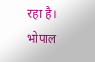रहा है।
भोपाल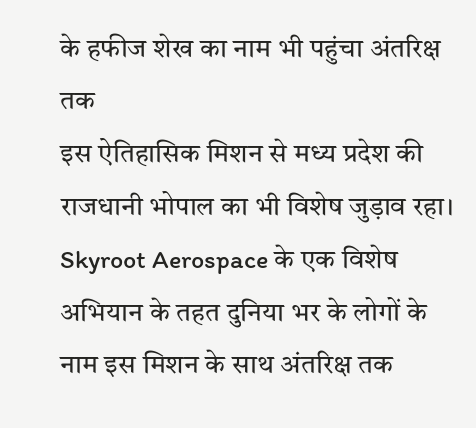के हफीज शेख का नाम भी पहुंचा अंतरिक्ष तक
इस ऐतिहासिक मिशन से मध्य प्रदेश की राजधानी भोपाल का भी विशेष जुड़ाव रहा। Skyroot Aerospace के एक विशेष अभियान के तहत दुनिया भर के लोगों के नाम इस मिशन के साथ अंतरिक्ष तक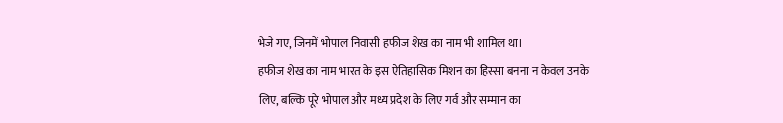भेजे गए, जिनमें भोपाल निवासी हफीज शेख का नाम भी शामिल था।
हफीज शेख का नाम भारत के इस ऐतिहासिक मिशन का हिस्सा बनना न केवल उनके लिए, बल्कि पूरे भोपाल और मध्य प्रदेश के लिए गर्व और सम्मान का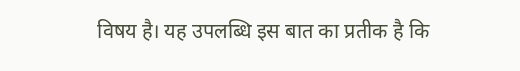विषय है। यह उपलब्धि इस बात का प्रतीक है कि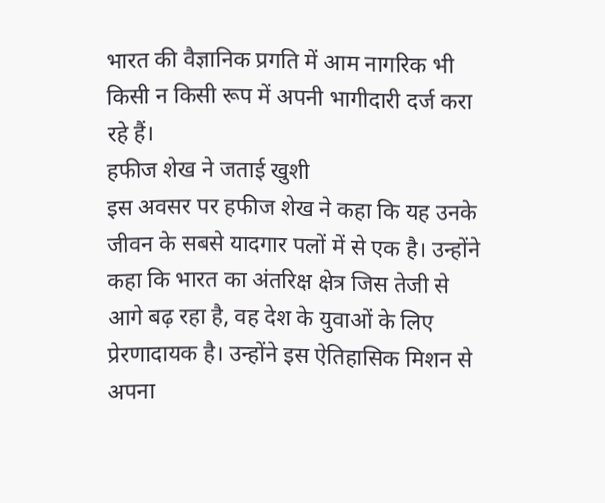भारत की वैज्ञानिक प्रगति में आम नागरिक भी किसी न किसी रूप में अपनी भागीदारी दर्ज करा रहे हैं।
हफीज शेख ने जताई खुशी
इस अवसर पर हफीज शेख ने कहा कि यह उनके जीवन के सबसे यादगार पलों में से एक है। उन्होंने कहा कि भारत का अंतरिक्ष क्षेत्र जिस तेजी से आगे बढ़ रहा है, वह देश के युवाओं के लिए प्रेरणादायक है। उन्होंने इस ऐतिहासिक मिशन से अपना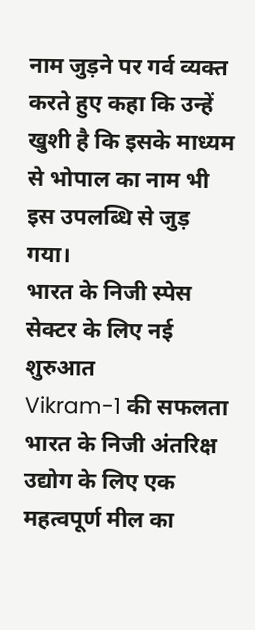नाम जुड़ने पर गर्व व्यक्त करते हुए कहा कि उन्हें खुशी है कि इसके माध्यम से भोपाल का नाम भी इस उपलब्धि से जुड़ गया।
भारत के निजी स्पेस सेक्टर के लिए नई शुरुआत
Vikram-1 की सफलता भारत के निजी अंतरिक्ष उद्योग के लिए एक महत्वपूर्ण मील का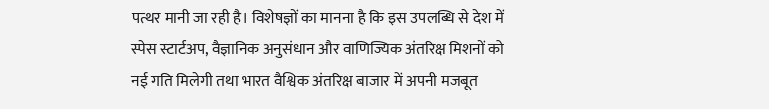पत्थर मानी जा रही है। विशेषज्ञों का मानना है कि इस उपलब्धि से देश में स्पेस स्टार्टअप, वैज्ञानिक अनुसंधान और वाणिज्यिक अंतरिक्ष मिशनों को नई गति मिलेगी तथा भारत वैश्विक अंतरिक्ष बाजार में अपनी मजबूत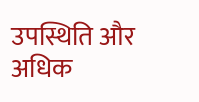उपस्थिति और अधिक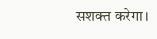सशक्त करेगा।